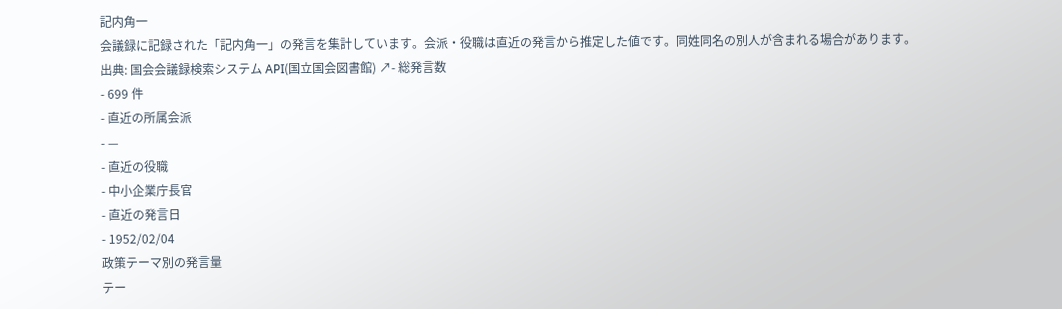記内角一
会議録に記録された「記内角一」の発言を集計しています。会派・役職は直近の発言から推定した値です。同姓同名の別人が含まれる場合があります。
出典: 国会会議録検索システム API(国立国会図書館) ↗- 総発言数
- 699 件
- 直近の所属会派
- —
- 直近の役職
- 中小企業庁長官
- 直近の発言日
- 1952/02/04
政策テーマ別の発言量
テー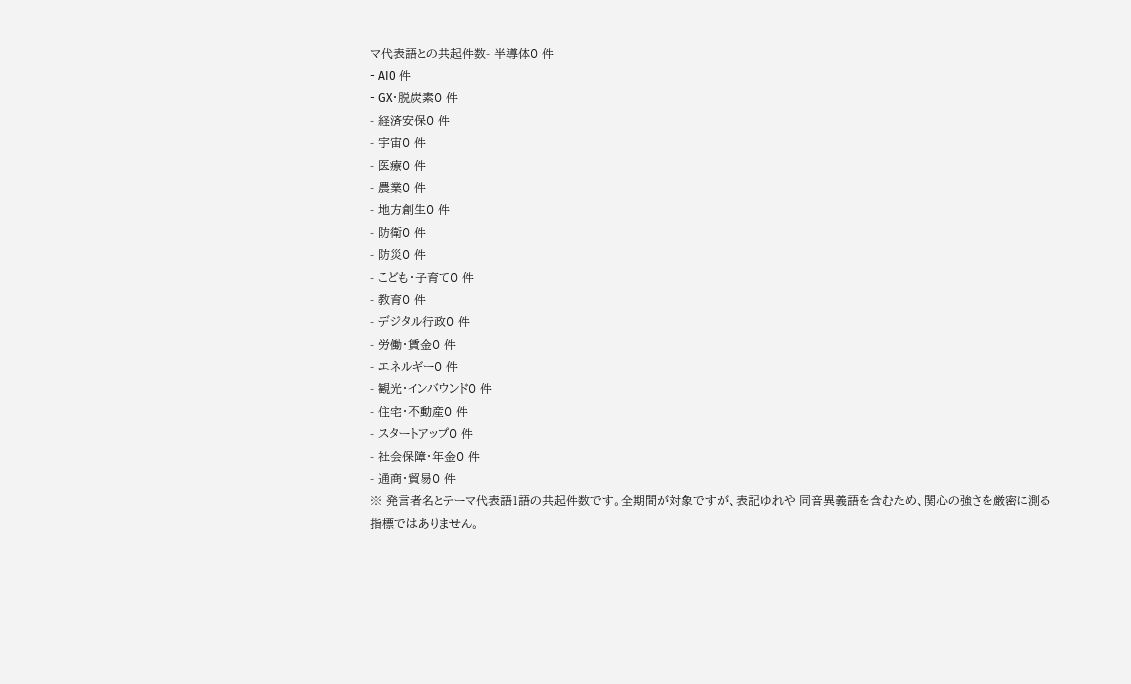マ代表語との共起件数- 半導体0 件
- AI0 件
- GX・脱炭素0 件
- 経済安保0 件
- 宇宙0 件
- 医療0 件
- 農業0 件
- 地方創生0 件
- 防衛0 件
- 防災0 件
- こども・子育て0 件
- 教育0 件
- デジタル行政0 件
- 労働・賃金0 件
- エネルギー0 件
- 観光・インバウンド0 件
- 住宅・不動産0 件
- スタートアップ0 件
- 社会保障・年金0 件
- 通商・貿易0 件
※ 発言者名とテーマ代表語1語の共起件数です。全期間が対象ですが、表記ゆれや 同音異義語を含むため、関心の強さを厳密に測る指標ではありません。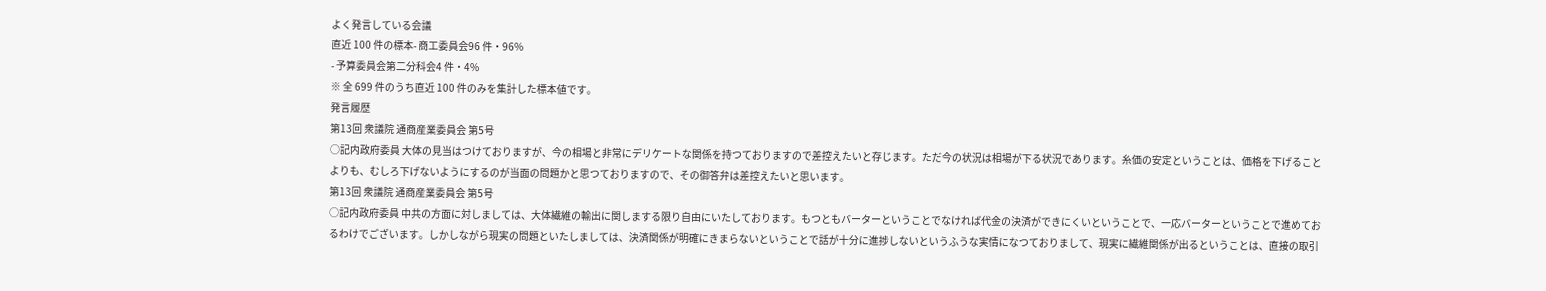よく発言している会議
直近 100 件の標本- 商工委員会96 件・96%
- 予算委員会第二分科会4 件・4%
※ 全 699 件のうち直近 100 件のみを集計した標本値です。
発言履歴
第13回 衆議院 通商産業委員会 第5号
○記内政府委員 大体の見当はつけておりますが、今の相場と非常にデリケートな関係を持つておりますので差控えたいと存じます。ただ今の状況は相場が下る状況であります。糸価の安定ということは、価格を下げることよりも、むしろ下げないようにするのが当面の問題かと思つておりますので、その御答弁は差控えたいと思います。
第13回 衆議院 通商産業委員会 第5号
○記内政府委員 中共の方面に対しましては、大体繊維の輸出に関しまする限り自由にいたしております。もつともバーターということでなければ代金の決済ができにくいということで、一応バーターということで進めておるわけでございます。しかしながら現実の問題といたしましては、決済関係が明確にきまらないということで話が十分に進捗しないというふうな実情になつておりまして、現実に繊維関係が出るということは、直接の取引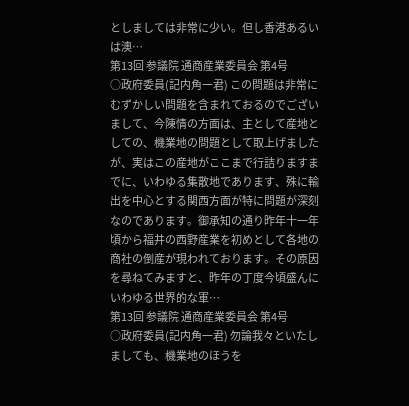としましては非常に少い。但し香港あるいは澳…
第13回 参議院 通商産業委員会 第4号
○政府委員(記内角一君) この問題は非常にむずかしい問題を含まれておるのでございまして、今陳情の方面は、主として産地としての、機業地の問題として取上げましたが、実はこの産地がここまで行詰りますまでに、いわゆる集散地であります、殊に輸出を中心とする関西方面が特に問題が深刻なのであります。御承知の通り昨年十一年頃から福井の西野産業を初めとして各地の商社の倒産が現われております。その原因を尋ねてみますと、昨年の丁度今頃盛んにいわゆる世界的な軍…
第13回 参議院 通商産業委員会 第4号
○政府委員(記内角一君) 勿論我々といたしましても、機業地のほうを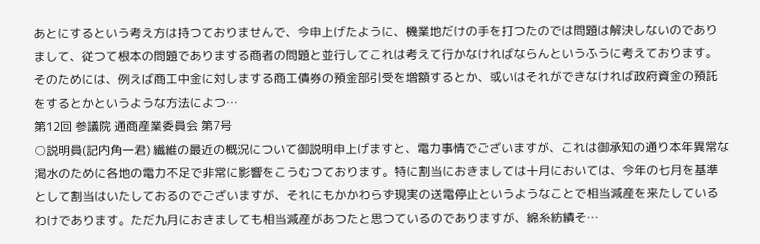あとにするという考え方は持つておりませんで、今申上げたように、機業地だけの手を打つたのでは問題は解決しないのでありまして、従つて根本の問題でありまする商者の問題と並行してこれは考えて行かなければならんというふうに考えております。そのためには、例えば商工中金に対しまする商工債券の預金部引受を増額するとか、或いはそれができなければ政府資金の預託をするとかというような方法によつ…
第12回 参議院 通商産業委員会 第7号
○説明員(記内角一君) 纎維の最近の概況について御説明申上げますと、電力事情でございますが、これは御承知の通り本年異常な渇水のために各地の電力不足で非常に影響をこうむつております。特に割当におきましては十月においては、今年の七月を基準として割当はいたしておるのでございますが、それにもかかわらず現実の送電停止というようなことで相当減産を来たしているわけであります。ただ九月におきましても相当減産があつたと思つているのでありますが、綿糸紡績そ…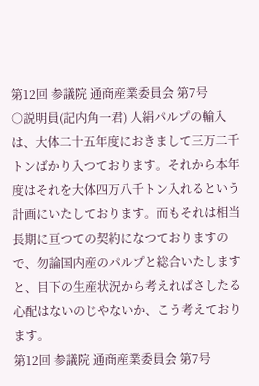第12回 参議院 通商産業委員会 第7号
○説明員(記内角一君) 人絹パルプの輸入は、大体二十五年度におきまして三万二千トンばかり入つております。それから本年度はそれを大体四万八千トン入れるという計画にいたしております。而もそれは相当長期に亘つての契約になつておりますので、勿論国内産のパルプと総合いたしますと、目下の生産状況から考えればさしたる心配はないのじやないか、こう考えております。
第12回 参議院 通商産業委員会 第7号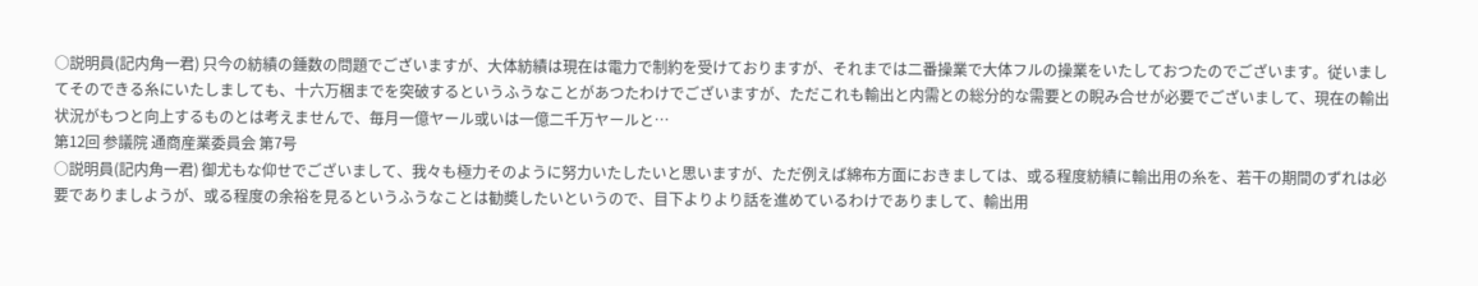○説明員(記内角一君) 只今の紡績の錘数の問題でございますが、大体紡績は現在は電力で制約を受けておりますが、それまでは二番操業で大体フルの操業をいたしておつたのでございます。従いましてそのできる糸にいたしましても、十六万梱までを突破するというふうなことがあつたわけでございますが、ただこれも輸出と内需との総分的な需要との睨み合せが必要でございまして、現在の輸出状況がもつと向上するものとは考えませんで、毎月一億ヤール或いは一億二千万ヤールと…
第12回 参議院 通商産業委員会 第7号
○説明員(記内角一君) 御尤もな仰せでございまして、我々も極力そのように努力いたしたいと思いますが、ただ例えば綿布方面におきましては、或る程度紡績に輸出用の糸を、若干の期間のずれは必要でありましようが、或る程度の余裕を見るというふうなことは勧奬したいというので、目下よりより話を進めているわけでありまして、輸出用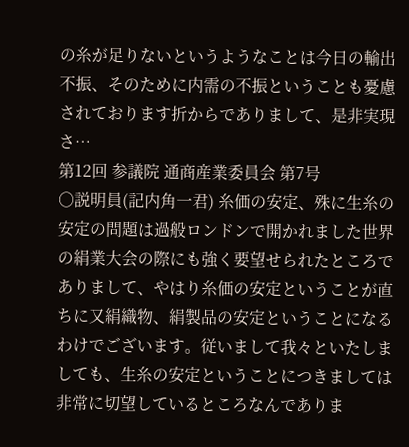の糸が足りないというようなことは今日の輸出不振、そのために内需の不振ということも憂慮されております折からでありまして、是非実現さ…
第12回 参議院 通商産業委員会 第7号
○説明員(記内角一君) 糸価の安定、殊に生糸の安定の問題は過般ロンドンで開かれました世界の絹業大会の際にも強く要望せられたところでありまして、やはり糸価の安定ということが直ちに又絹織物、絹製品の安定ということになるわけでございます。従いまして我々といたしましても、生糸の安定ということにつきましては非常に切望しているところなんでありま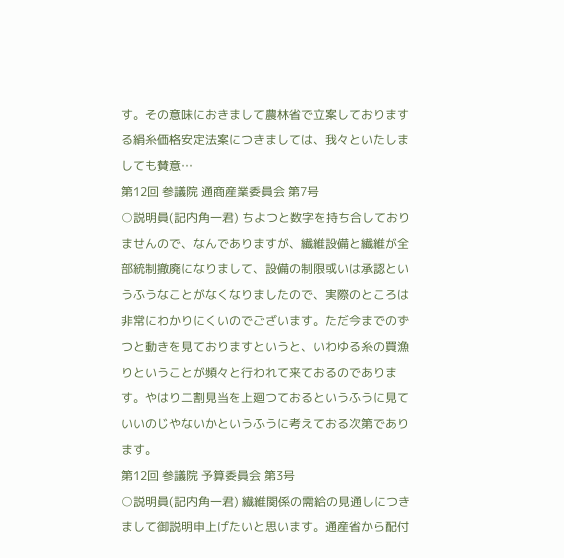す。その意味におきまして農林省で立案しておりまする絹糸価格安定法案につきましては、我々といたしましても賛意…
第12回 参議院 通商産業委員会 第7号
○説明員(記内角一君) ちよつと数字を持ち合しておりませんので、なんでありますが、纎維設備と纎維が全部統制撤廃になりまして、設備の制限或いは承認というふうなことがなくなりましたので、実際のところは非常にわかりにくいのでございます。ただ今までのずつと動きを見ておりますというと、いわゆる糸の買漁りということが頻々と行われて来ておるのであります。やはり二割見当を上廻つておるというふうに見ていいのじやないかというふうに考えておる次第であります。
第12回 参議院 予算委員会 第3号
○説明員(記内角一君) 繊維関係の需給の見通しにつきまして御説明申上げたいと思います。通産省から配付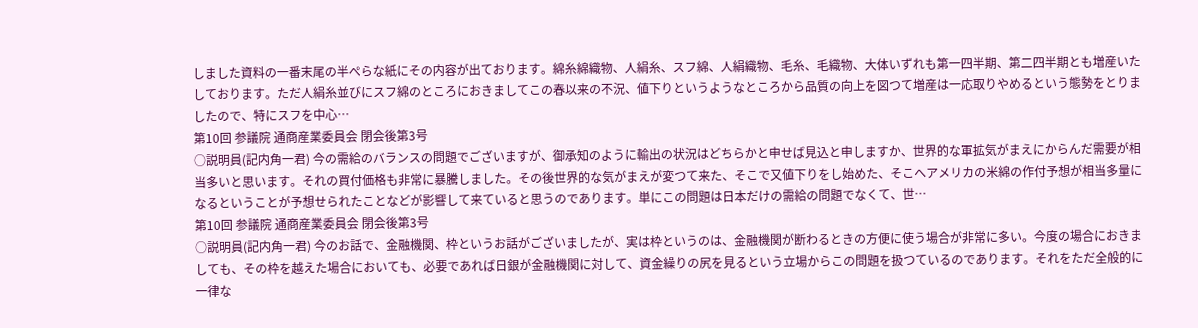しました資料の一番末尾の半ぺらな紙にその内容が出ております。綿糸綿織物、人絹糸、スフ綿、人絹織物、毛糸、毛織物、大体いずれも第一四半期、第二四半期とも増産いたしております。ただ人絹糸並びにスフ綿のところにおきましてこの春以来の不況、値下りというようなところから品質の向上を図つて増産は一応取りやめるという態勢をとりましたので、特にスフを中心…
第10回 参議院 通商産業委員会 閉会後第3号
○説明員(記内角一君) 今の需給のバランスの問題でございますが、御承知のように輸出の状況はどちらかと申せば見込と申しますか、世界的な軍拡気がまえにからんだ需要が相当多いと思います。それの買付価格も非常に暴騰しました。その後世界的な気がまえが変つて来た、そこで又値下りをし始めた、そこへアメリカの米綿の作付予想が相当多量になるということが予想せられたことなどが影響して来ていると思うのであります。単にこの問題は日本だけの需給の問題でなくて、世…
第10回 参議院 通商産業委員会 閉会後第3号
○説明員(記内角一君) 今のお話で、金融機関、枠というお話がございましたが、実は枠というのは、金融機関が断わるときの方便に使う場合が非常に多い。今度の場合におきましても、その枠を越えた場合においても、必要であれば日銀が金融機関に対して、資金繰りの尻を見るという立場からこの問題を扱つているのであります。それをただ全般的に一律な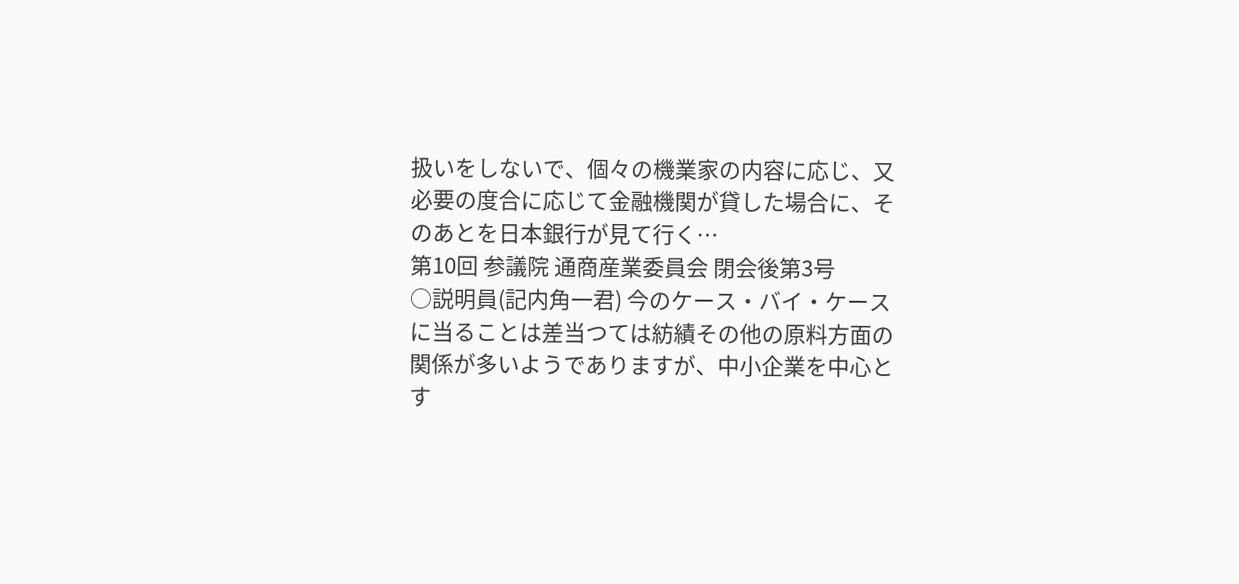扱いをしないで、個々の機業家の内容に応じ、又必要の度合に応じて金融機関が貸した場合に、そのあとを日本銀行が見て行く…
第10回 参議院 通商産業委員会 閉会後第3号
○説明員(記内角一君) 今のケース・バイ・ケースに当ることは差当つては紡績その他の原料方面の関係が多いようでありますが、中小企業を中心とす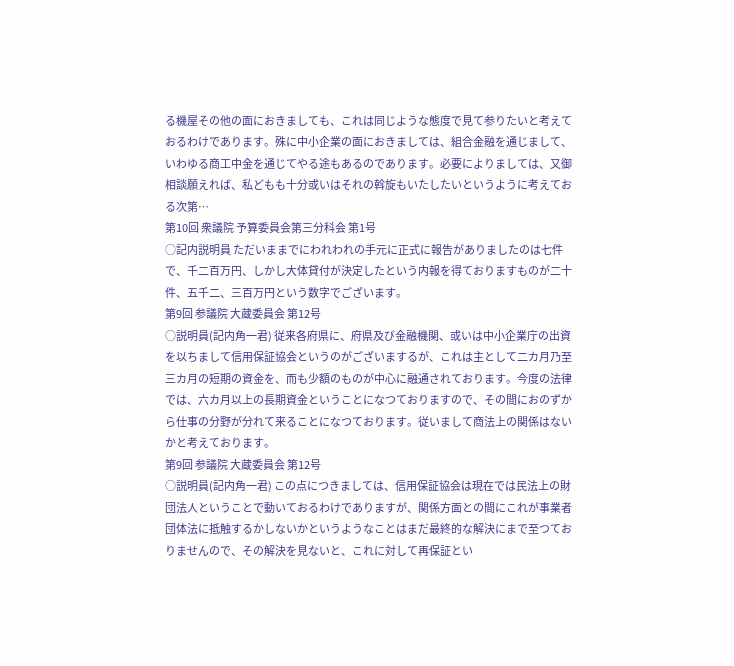る機屋その他の面におきましても、これは同じような態度で見て参りたいと考えておるわけであります。殊に中小企業の面におきましては、組合金融を通じまして、いわゆる商工中金を通じてやる途もあるのであります。必要によりましては、又御相談願えれば、私どもも十分或いはそれの斡旋もいたしたいというように考えておる次第…
第10回 衆議院 予算委員会第三分科会 第1号
○記内説明員 ただいままでにわれわれの手元に正式に報告がありましたのは七件で、千二百万円、しかし大体貸付が決定したという内報を得ておりますものが二十件、五千二、三百万円という数字でございます。
第9回 参議院 大蔵委員会 第12号
○説明員(記内角一君) 従来各府県に、府県及び金融機関、或いは中小企業庁の出資を以ちまして信用保証協会というのがございまするが、これは主として二カ月乃至三カ月の短期の資金を、而も少額のものが中心に融通されております。今度の法律では、六カ月以上の長期資金ということになつておりますので、その間におのずから仕事の分野が分れて来ることになつております。従いまして商法上の関係はないかと考えております。
第9回 参議院 大蔵委員会 第12号
○説明員(記内角一君) この点につきましては、信用保証協会は現在では民法上の財団法人ということで動いておるわけでありますが、関係方面との間にこれが事業者団体法に抵触するかしないかというようなことはまだ最終的な解決にまで至つておりませんので、その解決を見ないと、これに対して再保証とい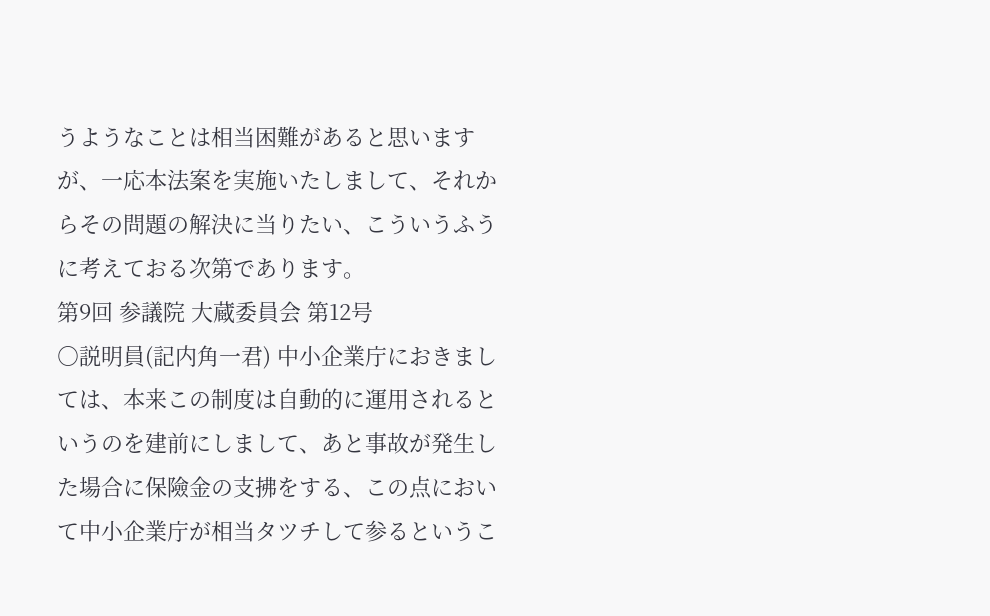うようなことは相当困難があると思いますが、一応本法案を実施いたしまして、それからその問題の解決に当りたい、こういうふうに考えておる次第であります。
第9回 参議院 大蔵委員会 第12号
○説明員(記内角一君) 中小企業庁におきましては、本来この制度は自動的に運用されるというのを建前にしまして、あと事故が発生した場合に保險金の支拂をする、この点において中小企業庁が相当タツチして参るというこ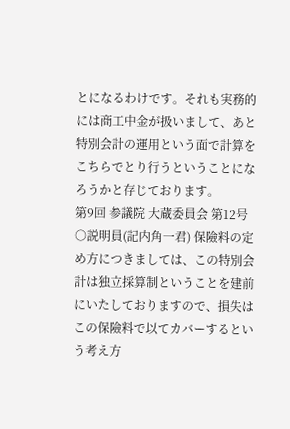とになるわけです。それも実務的には商工中金が扱いまして、あと特別会計の運用という面で計算をこちらでとり行うということになろうかと存じております。
第9回 参議院 大蔵委員会 第12号
○説明員(記内角一君) 保險料の定め方につきましては、この特別会計は独立採算制ということを建前にいたしておりますので、損失はこの保險料で以てカバーするという考え方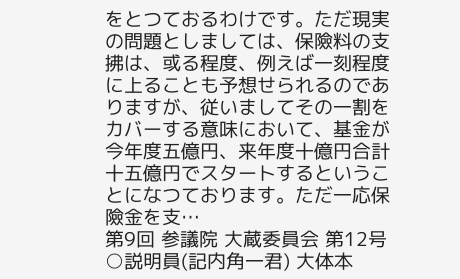をとつておるわけです。ただ現実の問題としましては、保險料の支拂は、或る程度、例えば一刻程度に上ることも予想せられるのでありますが、従いましてその一割をカバーする意味において、基金が今年度五億円、来年度十億円合計十五億円でスタートするということになつております。ただ一応保險金を支…
第9回 参議院 大蔵委員会 第12号
○説明員(記内角一君) 大体本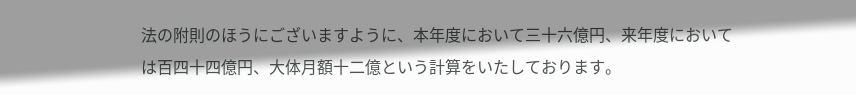法の附則のほうにございますように、本年度において三十六億円、来年度においては百四十四億円、大体月額十二億という計算をいたしております。